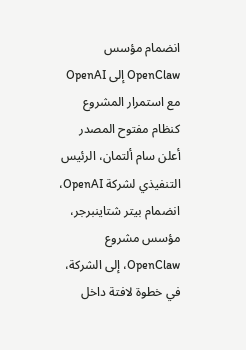انضمام مؤسس OpenClaw إلى OpenAI مع استمرار المشروع كنظام مفتوح المصدر
أعلن سام ألتمان، الرئيس التنفيذي لشركة OpenAI، انضمام بيتر شتاينبرجر، مؤسس مشروع OpenClaw، إلى الشركة، في خطوة لافتة داخل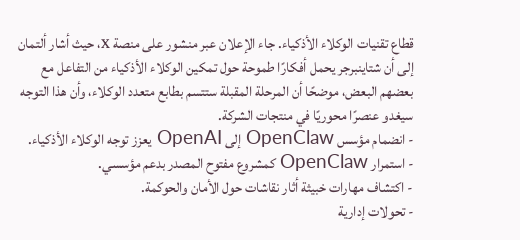قطاع تقنيات الوكلاء الأذكياء. جاء الإعلان عبر منشور على منصة X، حيث أشار ألتمان إلى أن شتاينبرجر يحمل أفكارًا طموحة حول تمكين الوكلاء الأذكياء من التفاعل مع بعضهم البعض، موضحًا أن المرحلة المقبلة ستتسم بطابع متعدد الوكلاء، وأن هذا التوجه سيغدو عنصرًا محوريًا في منتجات الشركة.
- انضمام مؤسس OpenClaw إلى OpenAI يعزز توجه الوكلاء الأذكياء.
- استمرار OpenClaw كمشروع مفتوح المصدر بدعم مؤسسي.
- اكتشاف مهارات خبيثة أثار نقاشات حول الأمان والحوكمة.
- تحولات إدارية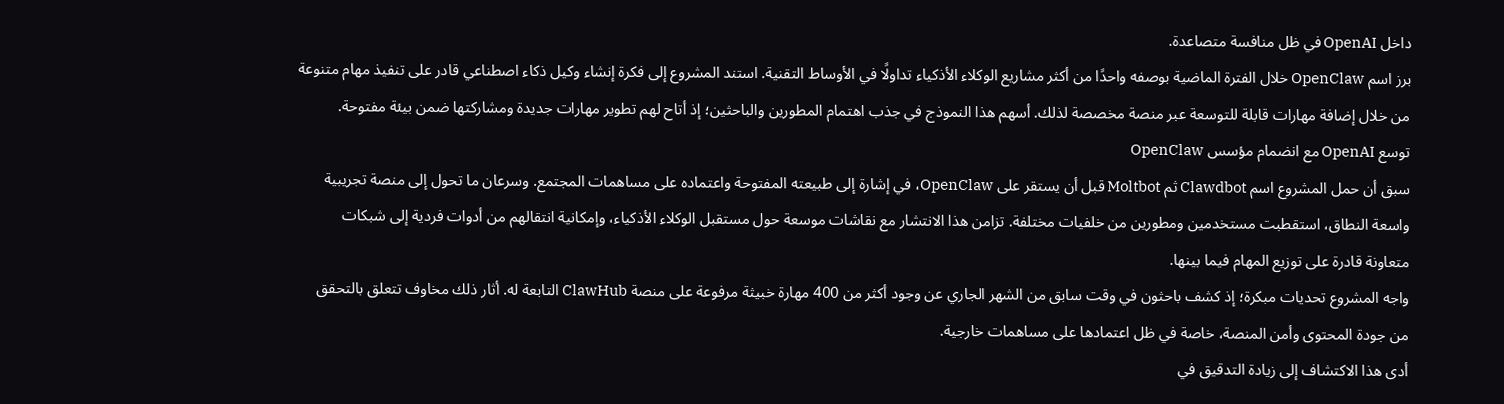داخل OpenAI في ظل منافسة متصاعدة.
برز اسم OpenClaw خلال الفترة الماضية بوصفه واحدًا من أكثر مشاريع الوكلاء الأذكياء تداولًا في الأوساط التقنية. استند المشروع إلى فكرة إنشاء وكيل ذكاء اصطناعي قادر على تنفيذ مهام متنوعة من خلال إضافة مهارات قابلة للتوسعة عبر منصة مخصصة لذلك. أسهم هذا النموذج في جذب اهتمام المطورين والباحثين؛ إذ أتاح لهم تطوير مهارات جديدة ومشاركتها ضمن بيئة مفتوحة.
توسع OpenAI مع انضمام مؤسس OpenClaw
سبق أن حمل المشروع اسم Clawdbot ثم Moltbot قبل أن يستقر على OpenClaw، في إشارة إلى طبيعته المفتوحة واعتماده على مساهمات المجتمع. وسرعان ما تحول إلى منصة تجريبية واسعة النطاق، استقطبت مستخدمين ومطورين من خلفيات مختلفة. تزامن هذا الانتشار مع نقاشات موسعة حول مستقبل الوكلاء الأذكياء، وإمكانية انتقالهم من أدوات فردية إلى شبكات متعاونة قادرة على توزيع المهام فيما بينها.
واجه المشروع تحديات مبكرة؛ إذ كشف باحثون في وقت سابق من الشهر الجاري عن وجود أكثر من 400 مهارة خبيثة مرفوعة على منصة ClawHub التابعة له. أثار ذلك مخاوف تتعلق بالتحقق من جودة المحتوى وأمن المنصة، خاصة في ظل اعتمادها على مساهمات خارجية.
أدى هذا الاكتشاف إلى زيادة التدقيق في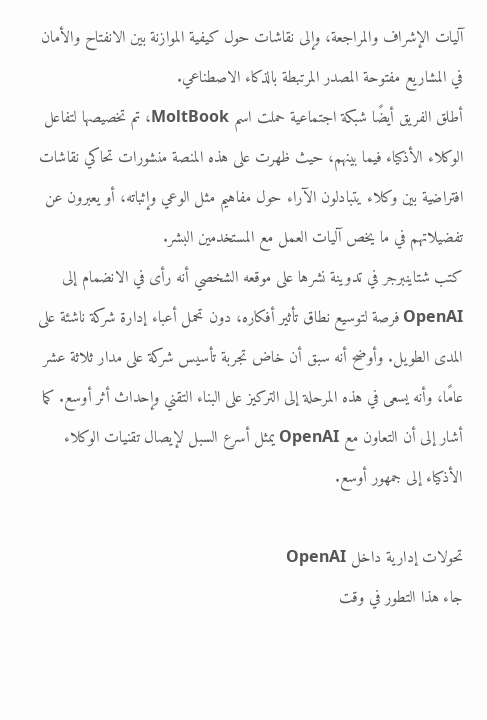آليات الإشراف والمراجعة، وإلى نقاشات حول كيفية الموازنة بين الانفتاح والأمان في المشاريع مفتوحة المصدر المرتبطة بالذكاء الاصطناعي.
أطلق الفريق أيضًا شبكة اجتماعية حملت اسم MoltBook، تم تخصيصها لتفاعل الوكلاء الأذكياء فيما بينهم، حيث ظهرت على هذه المنصة منشورات تحاكي نقاشات افتراضية بين وكلاء يتبادلون الآراء حول مفاهيم مثل الوعي وإثباته، أو يعبرون عن تفضيلاتهم في ما يخص آليات العمل مع المستخدمين البشر.
كتب شتاينبرجر في تدوينة نشرها على موقعه الشخصي أنه رأى في الانضمام إلى OpenAI فرصة لتوسيع نطاق تأثير أفكاره، دون تحمل أعباء إدارة شركة ناشئة على المدى الطويل. وأوضح أنه سبق أن خاض تجربة تأسيس شركة على مدار ثلاثة عشر عامًا، وأنه يسعى في هذه المرحلة إلى التركيز على البناء التقني وإحداث أثر أوسع. كما أشار إلى أن التعاون مع OpenAI يمثل أسرع السبل لإيصال تقنيات الوكلاء الأذكياء إلى جمهور أوسع.

تحولات إدارية داخل OpenAI
جاء هذا التطور في وقت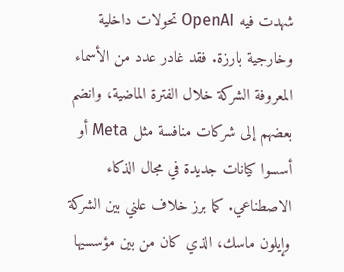شهدت فيه OpenAI تحولات داخلية وخارجية بارزة. فقد غادر عدد من الأسماء المعروفة الشركة خلال الفترة الماضية، وانضم بعضهم إلى شركات منافسة مثل Meta أو أسسوا كيانات جديدة في مجال الذكاء الاصطناعي. كما برز خلاف علني بين الشركة وإيلون ماسك، الذي كان من بين مؤسسيها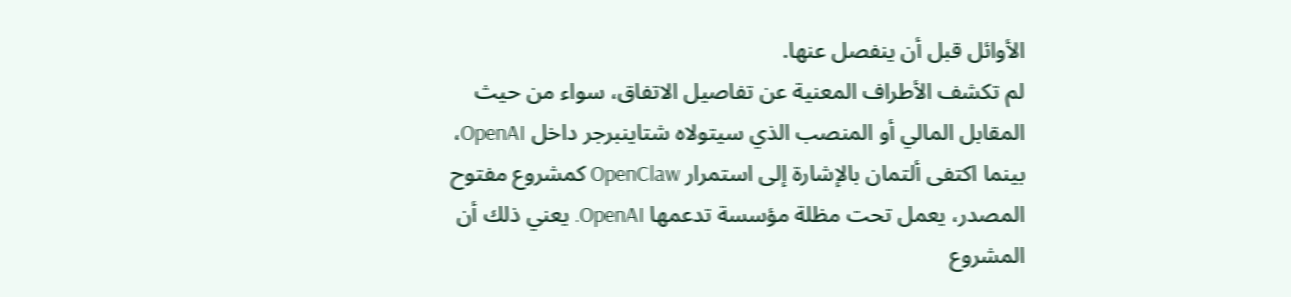الأوائل قبل أن ينفصل عنها.
لم تكشف الأطراف المعنية عن تفاصيل الاتفاق، سواء من حيث المقابل المالي أو المنصب الذي سيتولاه شتاينبرجر داخل OpenAI، بينما اكتفى ألتمان بالإشارة إلى استمرار OpenClaw كمشروع مفتوح المصدر، يعمل تحت مظلة مؤسسة تدعمها OpenAI. يعني ذلك أن المشروع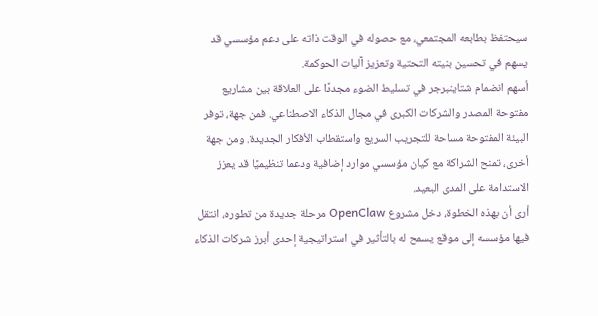سيحتفظ بطابعه المجتمعي، مع حصوله في الوقت ذاته على دعم مؤسسي قد يسهم في تحسين بنيته التحتية وتعزيز آليات الحوكمة.
أسهم انضمام شتاينبرجر في تسليط الضوء مجددًا على العلاقة بين مشاريع مفتوحة المصدر والشركات الكبرى في مجال الذكاء الاصطناعي. فمن جهة، توفر البيئة المفتوحة مساحة للتجريب السريع واستقطاب الأفكار الجديدة. ومن جهة أخرى، تمنح الشراكة مع كيان مؤسسي موارد إضافية ودعما تنظيميًا قد يعزز الاستدامة على المدى البعيد.
أرى أن بهذه الخطوة، دخل مشروع OpenClaw مرحلة جديدة من تطوره، انتقل فيها مؤسسه إلى موقع يسمح له بالتأثير في استراتيجية إحدى أبرز شركات الذكاء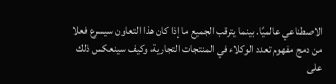الاصطناعي عالميًا. بينما يترقب الجميع ما إذا كان هذا التعاون سيسرع فعلا من دمج مفهوم تعدد الوكلاء في المنتجات التجارية، وكيف سينعكس ذلك على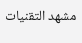مشهد التقنيات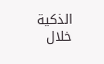الذكية خلال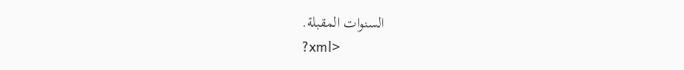السنوات المقبلة.
?xml>